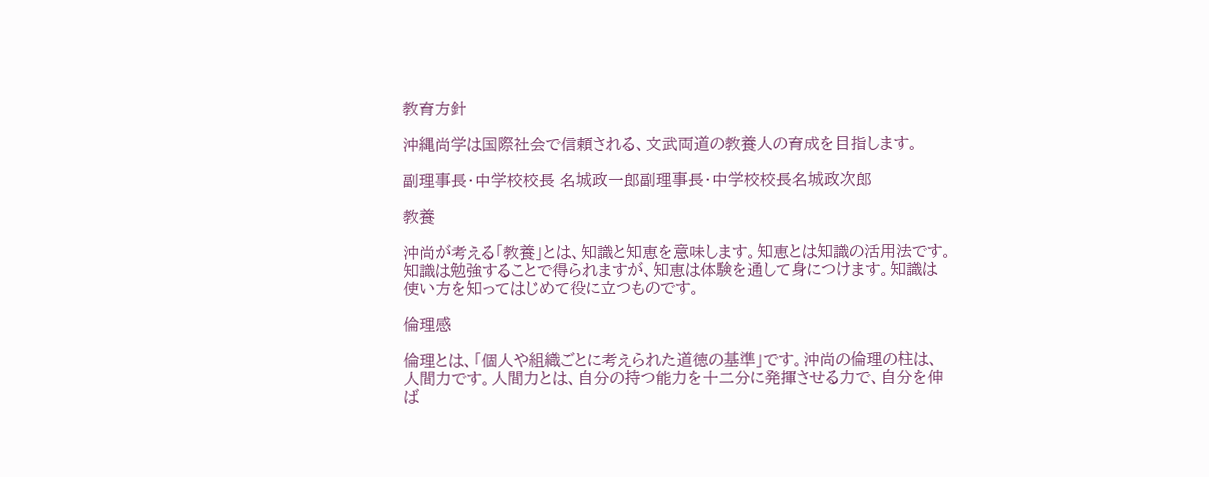教育方針

沖縄尚学は国際社会で信頼される、文武両道の教養人の育成を目指します。

副理事長・中学校校長 名城政一郎副理事長・中学校校長名城政次郎

教養

沖尚が考える「教養」とは、知識と知恵を意味します。知恵とは知識の活用法です。知識は勉強することで得られますが、知恵は体験を通して身につけます。知識は使い方を知ってはじめて役に立つものです。

倫理感

倫理とは、「個人や組織ごとに考えられた道徳の基準」です。沖尚の倫理の柱は、人間力です。人間力とは、自分の持つ能力を十二分に発揮させる力で、自分を伸ば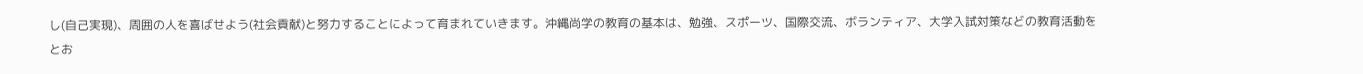し(自己実現)、周囲の人を喜ばせよう(社会貢献)と努力することによって育まれていきます。沖縄尚学の教育の基本は、勉強、スポーツ、国際交流、ボランティア、大学入試対策などの教育活動をとお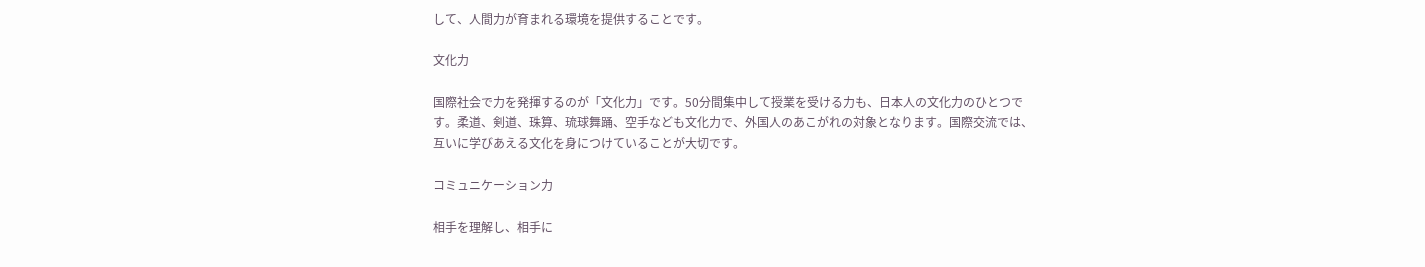して、人間力が育まれる環境を提供することです。

文化力

国際社会で力を発揮するのが「文化力」です。50分間集中して授業を受ける力も、日本人の文化力のひとつです。柔道、剣道、珠算、琉球舞踊、空手なども文化力で、外国人のあこがれの対象となります。国際交流では、互いに学びあえる文化を身につけていることが大切です。

コミュニケーション力

相手を理解し、相手に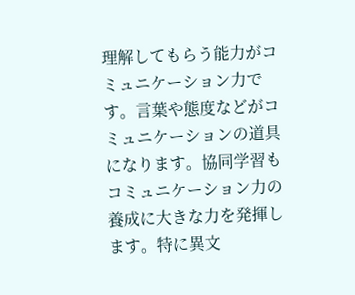理解してもらう能力がコミュニケーション力です。言葉や態度などがコミュニケーションの道具になります。協同学習もコミュニケーション力の養成に大きな力を発揮します。特に異文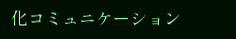化コミュニケーション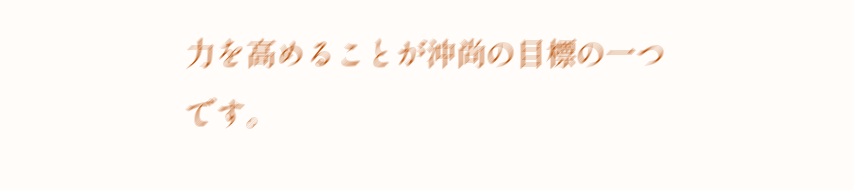力を高めることが沖尚の目標の一つです。